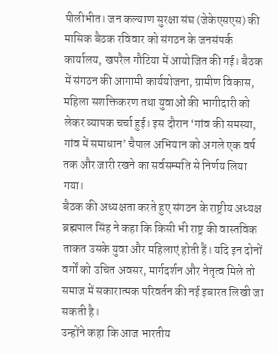पीलीभीत। जन कल्याण सुरक्षा संघ (जेकेएसएस) की मासिक बैठक रविवार को संगठन के जनसंपर्क कार्यालय, खपरैल गौटिया में आयोजित की गई। बैठक में संगठन की आगामी कार्ययोजना, ग्रामीण विकास, महिला सशक्तिकरण तथा युवाओं की भागीदारी को लेकर व्यापक चर्चा हुई। इस दौरान ‘गांव की समस्या, गांव में समाधान’ चैपाल अभियान को अगले एक वर्ष तक और जारी रखने का सर्वसम्मति से निर्णय लिया गया।
बैठक की अध्यक्षता करते हुए संगठन के राष्ट्रीय अध्यक्ष ब्रह्मपाल सिंह ने कहा कि किसी भी राष्ट्र की वास्तविक ताकत उसके युवा और महिलाएं होती हैं। यदि इन दोनों वर्गों को उचित अवसर, मार्गदर्शन और नेतृत्व मिले तो समाज में सकारात्मक परिवर्तन की नई इबारत लिखी जा सकती है।
उन्होंने कहा कि आज भारतीय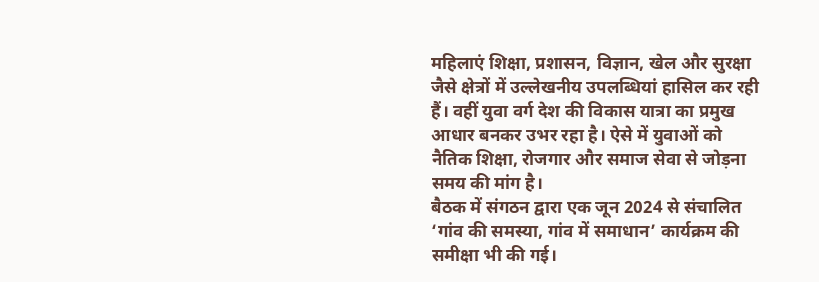महिलाएं शिक्षा, प्रशासन, विज्ञान, खेल और सुरक्षा जैसे क्षेत्रों में उल्लेखनीय उपलब्धियां हासिल कर रही हैं। वहीं युवा वर्ग देश की विकास यात्रा का प्रमुख आधार बनकर उभर रहा है। ऐसे में युवाओं को नैतिक शिक्षा, रोजगार और समाज सेवा से जोड़ना समय की मांग है।
बैठक में संगठन द्वारा एक जून 2024 से संचालित ‘गांव की समस्या, गांव में समाधान’ कार्यक्रम की समीक्षा भी की गई।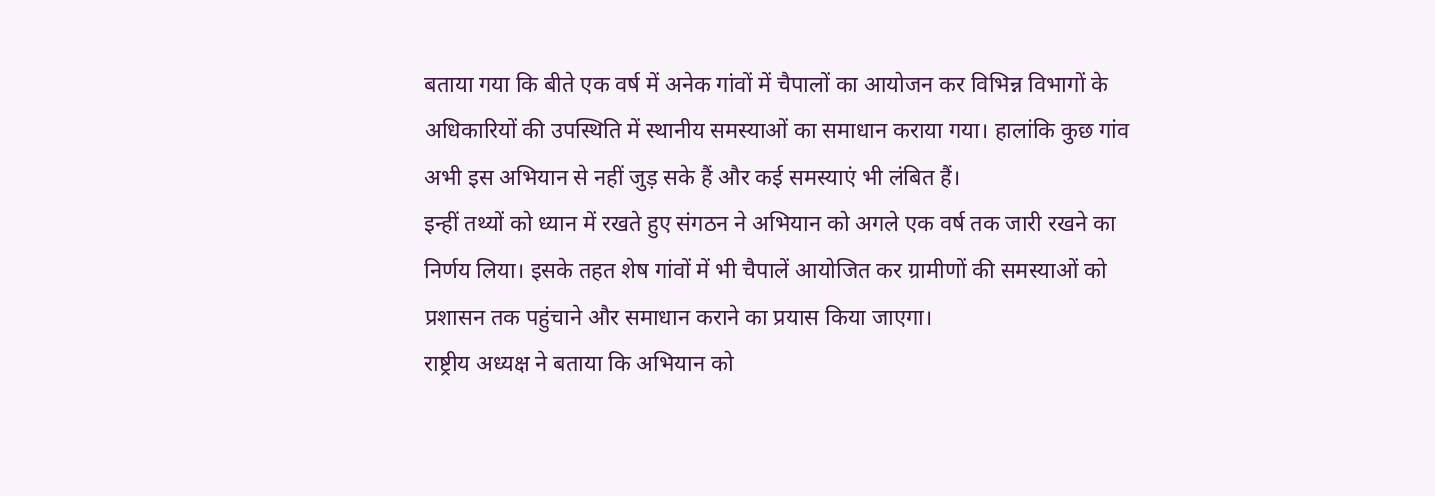बताया गया कि बीते एक वर्ष में अनेक गांवों में चैपालों का आयोजन कर विभिन्न विभागों के अधिकारियों की उपस्थिति में स्थानीय समस्याओं का समाधान कराया गया। हालांकि कुछ गांव अभी इस अभियान से नहीं जुड़ सके हैं और कई समस्याएं भी लंबित हैं।
इन्हीं तथ्यों को ध्यान में रखते हुए संगठन ने अभियान को अगले एक वर्ष तक जारी रखने का निर्णय लिया। इसके तहत शेष गांवों में भी चैपालें आयोजित कर ग्रामीणों की समस्याओं को प्रशासन तक पहुंचाने और समाधान कराने का प्रयास किया जाएगा।
राष्ट्रीय अध्यक्ष ने बताया कि अभियान को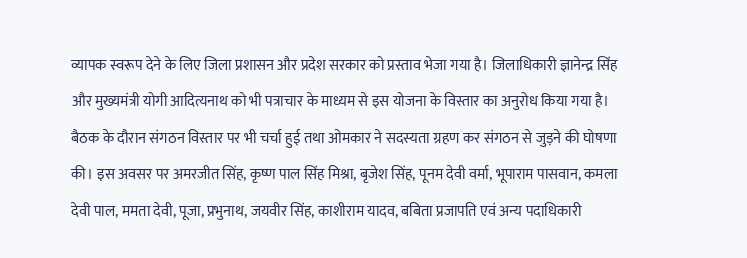व्यापक स्वरूप देने के लिए जिला प्रशासन और प्रदेश सरकार को प्रस्ताव भेजा गया है। जिलाधिकारी ज्ञानेन्द्र सिंह और मुख्यमंत्री योगी आदित्यनाथ को भी पत्राचार के माध्यम से इस योजना के विस्तार का अनुरोध किया गया है।
बैठक के दौरान संगठन विस्तार पर भी चर्चा हुई तथा ओमकार ने सदस्यता ग्रहण कर संगठन से जुड़ने की घोषणा की। इस अवसर पर अमरजीत सिंह, कृष्ण पाल सिंह मिश्रा, बृजेश सिंह, पूनम देवी वर्मा, भूपाराम पासवान, कमला देवी पाल, ममता देवी, पूजा, प्रभुनाथ, जयवीर सिंह, काशीराम यादव, बबिता प्रजापति एवं अन्य पदाधिकारी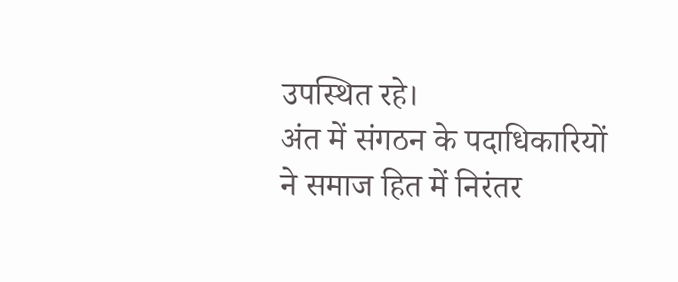उपस्थित रहे।
अंत में संगठन के पदाधिकारियों ने समाज हित में निरंतर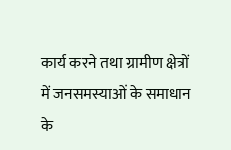कार्य करने तथा ग्रामीण क्षेत्रों में जनसमस्याओं के समाधान के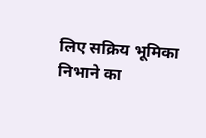लिए सक्रिय भूमिका निभाने का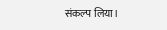संकल्प लिया।